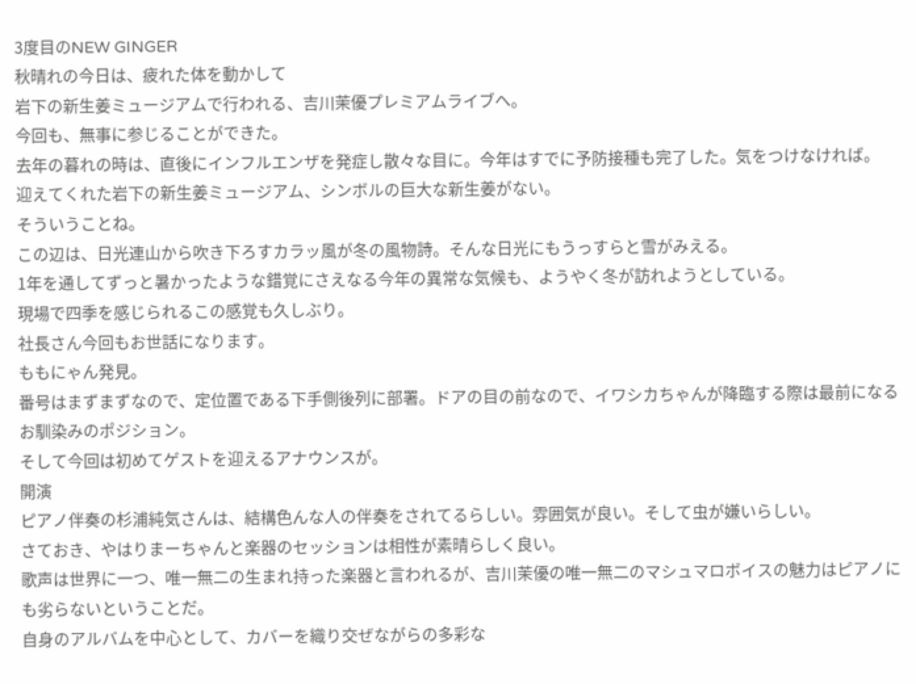3度目のNEW GINGER
秋晴れの今日は、疲れた体を動かして
岩下の新生姜ミュージアムで行われる、吉川茉優プレミアムライブへ。
今回も、無事に参じることができた。
去年の暮れの時は、直後にインフルエンザを発症し散々な目に。今年はすでに予防接種も完了した。気をつけなければ。
迎えてくれた岩下の新生姜ミュージアム、シンボルの巨大な新生姜がない。
そういうことね。
この辺は、日光連山から吹き下ろすカラッ風が冬の風物詩。そんな日光にもうっすらと雪がみえる。
1年を通してずっと暑かったような錯覚にさえなる今年の異常な気候も、ようやく冬が訪れようとしている。
現場で四季を感じられるこの感覚も久しぶり。
社長さん今回もお世話になります。
ももにゃん発見。
番号はまずまずなので、定位置である下手側後列に部署。ドアの目の前なので、イワシカちゃんが降臨する際は最前になるお馴染みのポジション。
そして今回は初めてゲストを迎えるアナウンスが。
開演
ピアノ伴奏の杉浦純気さんは、結構色んな人の伴奏をされてるらしい。雰囲気が良い。そして虫が嫌いらしい。
さておき、やはりまーちゃんと楽器のセッションは相性が素晴らしく良い。
歌声は世界に一つ、唯一無二の生まれ持った楽器と言われるが、吉川茉優の唯一無二のマシュマロボイスの魅力はピアノにも劣らないということだ。
自身のアルバムを中心として、カバーを織り交ぜながらの多彩な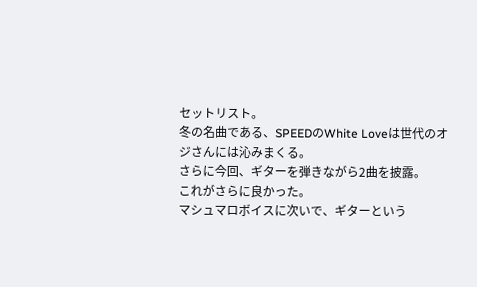セットリスト。
冬の名曲である、SPEEDのWhite Loveは世代のオジさんには沁みまくる。
さらに今回、ギターを弾きながら2曲を披露。
これがさらに良かった。
マシュマロボイスに次いで、ギターという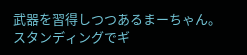武器を習得しつつあるまーちゃん。スタンディングでギ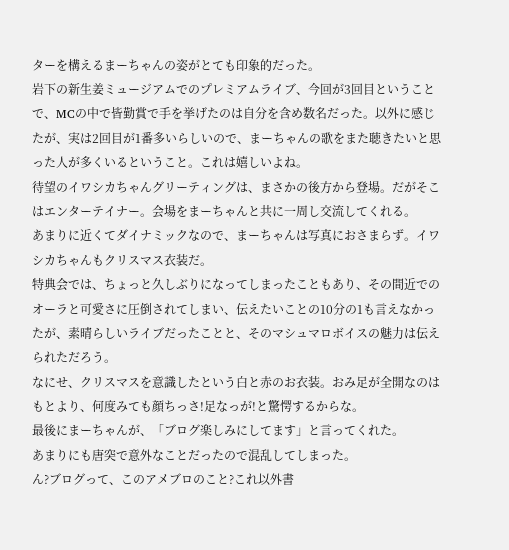ターを構えるまーちゃんの姿がとても印象的だった。
岩下の新生姜ミュージアムでのプレミアムライブ、今回が3回目ということで、MCの中で皆勤賞で手を挙げたのは自分を含め数名だった。以外に感じたが、実は2回目が1番多いらしいので、まーちゃんの歌をまた聴きたいと思った人が多くいるということ。これは嬉しいよね。
待望のイワシカちゃんグリーティングは、まさかの後方から登場。だがそこはエンターテイナー。会場をまーちゃんと共に一周し交流してくれる。
あまりに近くてダイナミックなので、まーちゃんは写真におさまらず。イワシカちゃんもクリスマス衣装だ。
特典会では、ちょっと久しぶりになってしまったこともあり、その間近でのオーラと可愛さに圧倒されてしまい、伝えたいことの10分の1も言えなかったが、素晴らしいライブだったことと、そのマシュマロボイスの魅力は伝えられただろう。
なにせ、クリスマスを意識したという白と赤のお衣装。おみ足が全開なのはもとより、何度みても顔ちっさ!足なっが!と驚愕するからな。
最後にまーちゃんが、「ブログ楽しみにしてます」と言ってくれた。
あまりにも唐突で意外なことだったので混乱してしまった。
ん?ブログって、このアメブロのこと?これ以外書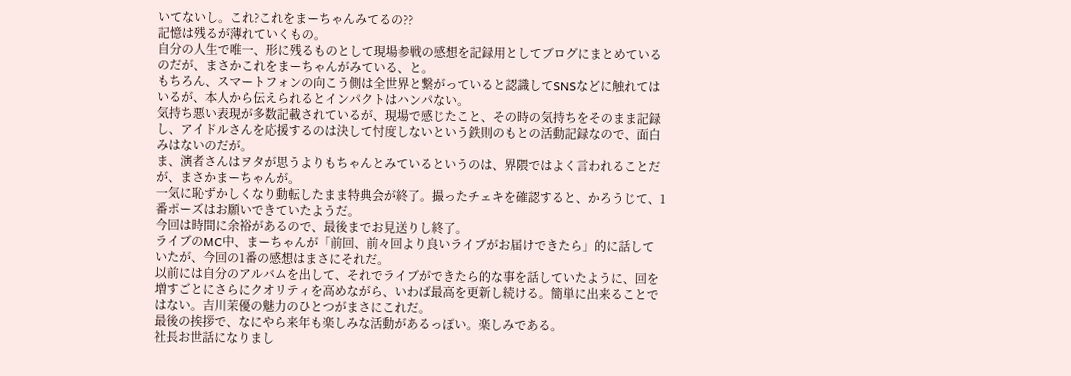いてないし。これ?これをまーちゃんみてるの??
記憶は残るが薄れていくもの。
自分の人生で唯一、形に残るものとして現場参戦の感想を記録用としてブログにまとめているのだが、まさかこれをまーちゃんがみている、と。
もちろん、スマートフォンの向こう側は全世界と繋がっていると認識してSNSなどに触れてはいるが、本人から伝えられるとインパクトはハンパない。
気持ち悪い表現が多数記載されているが、現場で感じたこと、その時の気持ちをそのまま記録し、アイドルさんを応援するのは決して忖度しないという鉄則のもとの活動記録なので、面白みはないのだが。
ま、演者さんはヲタが思うよりもちゃんとみているというのは、界隈ではよく言われることだが、まさかまーちゃんが。
一気に恥ずかしくなり動転したまま特典会が終了。撮ったチェキを確認すると、かろうじて、1番ポーズはお願いできていたようだ。
今回は時間に余裕があるので、最後までお見送りし終了。
ライブのMC中、まーちゃんが「前回、前々回より良いライブがお届けできたら」的に話していたが、今回の1番の感想はまさにそれだ。
以前には自分のアルバムを出して、それでライブができたら的な事を話していたように、回を増すごとにさらにクオリティを高めながら、いわば最高を更新し続ける。簡単に出来ることではない。吉川茉優の魅力のひとつがまさにこれだ。
最後の挨拶で、なにやら来年も楽しみな活動があるっぽい。楽しみである。
社長お世話になりまし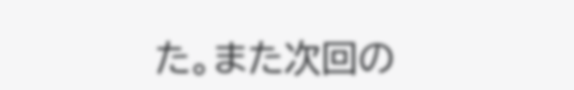た。また次回の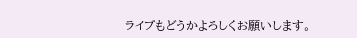ライブもどうかよろしくお願いします。